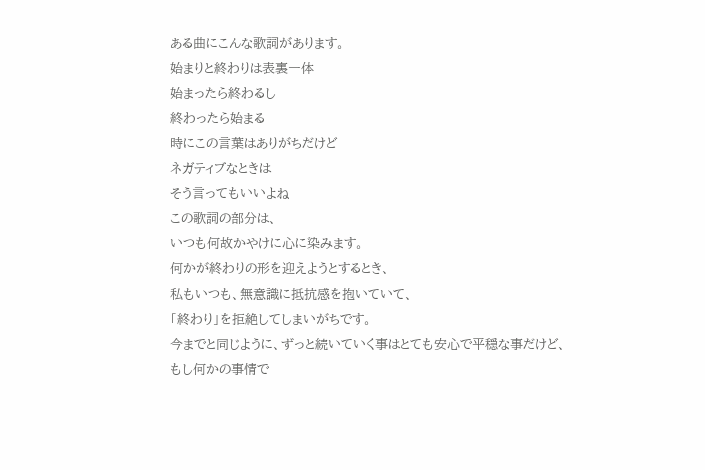ある曲にこんな歌詞があります。
始まりと終わりは表裏一体
始まったら終わるし
終わったら始まる
時にこの言葉はありがちだけど
ネガティブなときは
そう言ってもいいよね
この歌詞の部分は、
いつも何故かやけに心に染みます。
何かが終わりの形を迎えようとするとき、
私もいつも、無意識に抵抗感を抱いていて、
「終わり」を拒絶してしまいがちです。
今までと同じように、ずっと続いていく事はとても安心で平穏な事だけど、
もし何かの事情で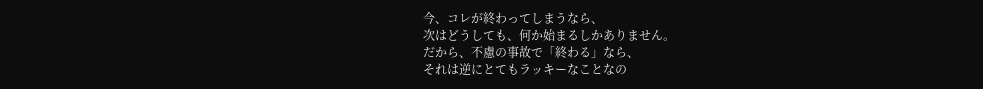今、コレが終わってしまうなら、
次はどうしても、何か始まるしかありません。
だから、不慮の事故で「終わる」なら、
それは逆にとてもラッキーなことなの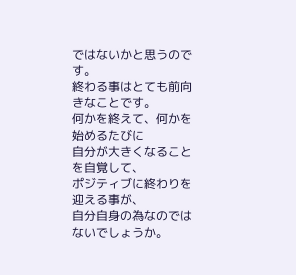ではないかと思うのです。
終わる事はとても前向きなことです。
何かを終えて、何かを始めるたびに
自分が大きくなることを自覚して、
ポジティブに終わりを迎える事が、
自分自身の為なのではないでしょうか。